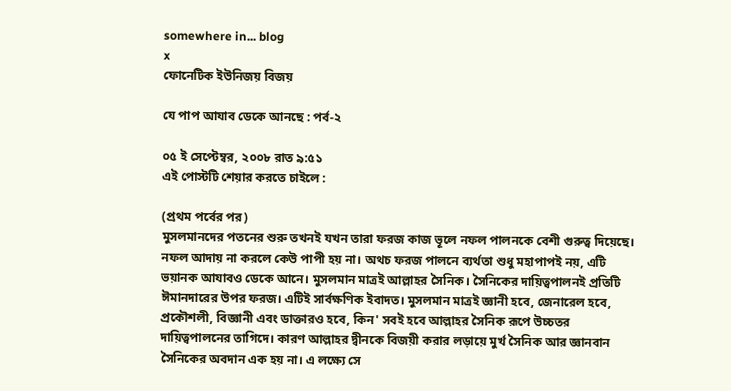somewhere in... blog
x
ফোনেটিক ইউনিজয় বিজয়

যে পাপ আযাব ডেকে আনছে : পর্ব-২

০৫ ই সেপ্টেম্বর, ২০০৮ রাত ৯:৫১
এই পোস্টটি শেয়ার করতে চাইলে :

(প্রথম পর্বের পর)
মুসলমানদের পতনের শুরু তখনই যখন তারা ফরজ কাজ ভূলে নফল পালনকে বেশী গুরুত্ব দিয়েছে। নফল আদায় না করলে কেউ পাপী হয় না। অথচ ফরজ পালনে ব্যর্থতা শুধু মহাপাপই নয়, এটি ভয়ানক আযাবও ডেকে আনে। মুসলমান মাত্রই আল্লাহর সৈনিক। সৈনিকের দায়িত্বপালনই প্রতিটি ঈমানদারের উপর ফরজ। এটিই সার্বক্ষণিক ইবাদত। মুসলমান মাত্রই জ্ঞানী হবে, জেনারেল হবে, প্রকৌশলী, বিজ্ঞানী এবং ডাক্তারও হবে, কিন' সবই হবে আল্লাহর সৈনিক রূপে উচ্চতর দায়িত্বপালনের তাগিদে। কারণ আল্লাহর দ্বীনকে বিজয়ী করার লড়ায়ে মুর্খ সৈনিক আর জ্ঞানবান সৈনিকের অবদান এক হয় না। এ লক্ষ্যে সে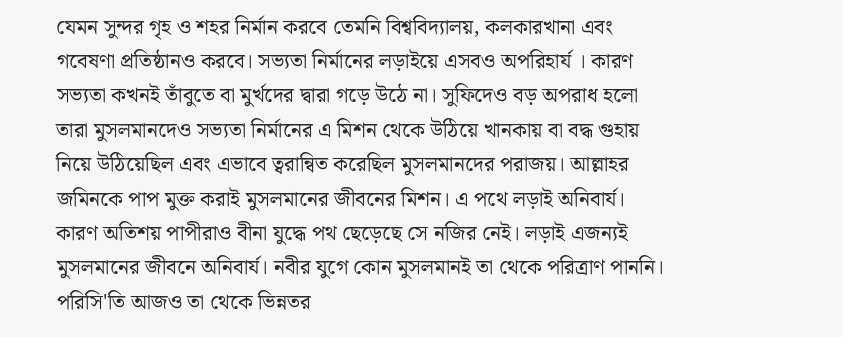যেমন সুন্দর গৃহ ও শহর নির্মান করবে তেমনি বিশ্ববিদ্যালয়, কলকারখানা এবং গবেষণা প্রতিষ্ঠানও করবে। সভ্যতা নির্মানের লড়াইয়ে এসবও অপরিহার্য । কারণ সভ্যতা কখনই তাঁবুতে বা মুর্খদের দ্বারা গড়ে উঠে না। সুফিদেও বড় অপরাধ হলো তারা মুসলমানদেও সভ্যতা নির্মানের এ মিশন থেকে উঠিয়ে খানকায় বা বদ্ধ গুহায় নিয়ে উঠিয়েছিল এবং এভাবে ত্বরান্বিত করেছিল মুসলমানদের পরাজয়। আল্লাহর জমিনকে পাপ মুক্ত করাই মুসলমানের জীবনের মিশন। এ পথে লড়াই অনিবার্য। কারণ অতিশয় পাপীরাও বীনা যুদ্ধে পথ ছেড়েছে সে নজির নেই। লড়াই এজন্যই মুসলমানের জীবনে অনিবার্য। নবীর যুগে কোন মুসলমানই তা থেকে পরিত্রাণ পাননি। পরিসি'তি আজও তা থেকে ভিন্নতর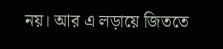নয়। আর এ লড়ায়ে জিততে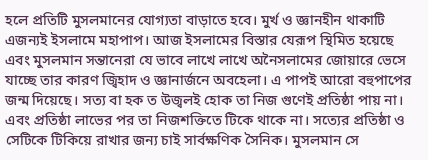হলে প্রতিটি মুসলমানের যোগ্যতা বাড়াতে হবে। মুর্খ ও জ্ঞানহীন থাকাটি এজন্যই ইসলামে মহাপাপ। আজ ইসলামের বিস্তার যেরূপ স্থিমিত হয়েছে এবং মুসলমান সন্তানেরা যে ভাবে লাখে লাখে অনৈসলামের জোয়ারে ভেসে যাচ্ছে তার কারণ জ্বিহাদ ও জ্ঞানার্জনে অবহেলা। এ পাপই আরো বহুপাপের জন্ম দিয়েছে। সত্য বা হক ত উজ্বলই হোক তা নিজ গুণেই প্রতিষ্ঠা পায় না। এবং প্রতিষ্ঠা লাভের পর তা নিজশক্তিতে টিকে থাকে না। সত্যের প্রতিষ্ঠা ও সেটিকে টিকিয়ে রাখার জন্য চাই সার্বক্ষণিক সৈনিক। মুসলমান সে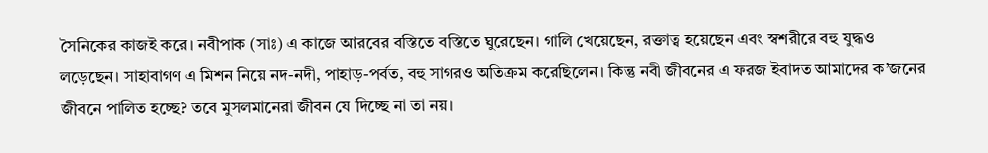সৈনিকের কাজই করে। নবীপাক (সাঃ) এ কাজে আরবের বস্তিতে বস্তিতে ঘুরেছেন। গালি খেয়েছেন, রক্তাত্ব হয়েছেন এবং স্বশরীরে বহু যুদ্ধও লড়েছেন। সাহাবাগণ এ মিশন নিয়ে নদ-নদী, পাহাড়-পর্বত, বহু সাগরও অতিক্রম করেছিলেন। কিন্তু নবী জীবনের এ ফরজ ইবাদত আমাদের ক’জনের জীবনে পালিত হচ্ছে? তবে মুসলমানেরা জীবন যে দিচ্ছে না তা নয়।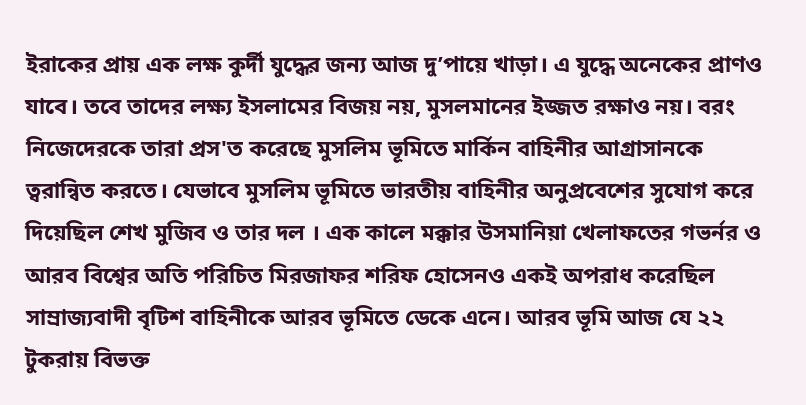ইরাকের প্রায় এক লক্ষ কুর্দী যুদ্ধের জন্য আজ দু’পায়ে খাড়া। এ যুদ্ধে অনেকের প্রাণও যাবে। তবে তাদের লক্ষ্য ইসলামের বিজয় নয়, মুসলমানের ইজ্জত রক্ষাও নয়। বরং নিজেদেরকে তারা প্রস'ত করেছে মুসলিম ভূমিতে মার্কিন বাহিনীর আগ্রাসানকে ত্বরান্বিত করতে। যেভাবে মুসলিম ভূমিতে ভারতীয় বাহিনীর অনুপ্রবেশের সুযোগ করে দিয়েছিল শেখ মুজিব ও তার দল । এক কালে মক্কার উসমানিয়া খেলাফতের গভর্নর ও আরব বিশ্বের অতি পরিচিত মিরজাফর শরিফ হোসেনও একই অপরাধ করেছিল সাম্রাজ্যবাদী বৃটিশ বাহিনীকে আরব ভূমিতে ডেকে এনে। আরব ভূমি আজ যে ২২ টুকরায় বিভক্ত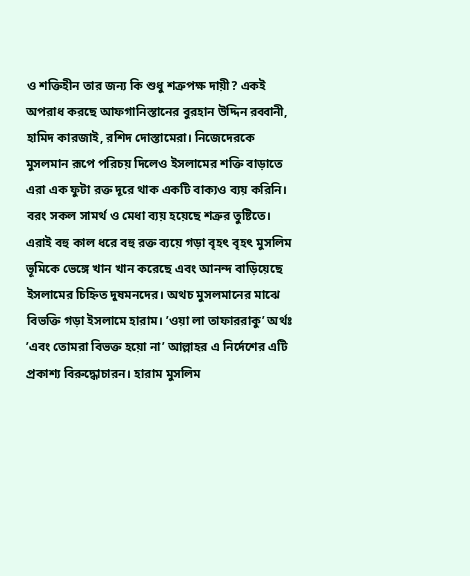ও শক্তিহীন তার জন্য কি শুধু শত্রুপক্ষ দায়ী? একই অপরাধ করছে আফগানিস্তানের বুরহান উদ্দিন রব্বানী, হামিদ কারজাই, রশিদ দোস্তামেরা। নিজেদেরকে মুসলমান রূপে পরিচয় দিলেও ইসলামের শক্তি বাড়াতে এরা এক ফুটা রক্ত দূরে থাক একটি বাক্যও ব্যয় করিনি। বরং সকল সামর্থ ও মেধা ব্যয় হয়েছে শত্রুর তুষ্টিতে। এরাই বহু কাল ধরে বহু রক্ত ব্যয়ে গড়া বৃহৎ বৃহৎ মুসলিম ভূমিকে ভেঙ্গে খান খান করেছে এবং আনন্দ বাড়িয়েছে ইসলামের চিহ্নিত দুষমনদের। অথচ মুসলমানের মাঝে বিভক্তি গড়া ইসলামে হারাম। ’ওয়া লা তাফাররাকু’ অর্থঃ ’এবং তোমরা বিভক্ত হয়ো না’ আল্লাহর এ নির্দেশের এটি প্রকাশ্য বিরুদ্ধোচারন। হারাম মুসলিম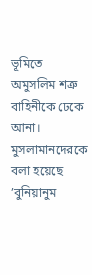ভূমিতে অমুসলিম শত্রু বাহিনীকে ঢেকে আনা। মুসলামানদেরকে বলা হয়েছে ’বুনিয়ানুম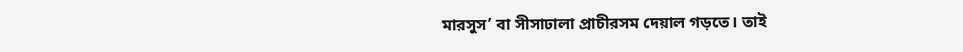মারসুস’ বা সীসাঢালা প্রাচীরসম দেয়াল গড়তে। তাই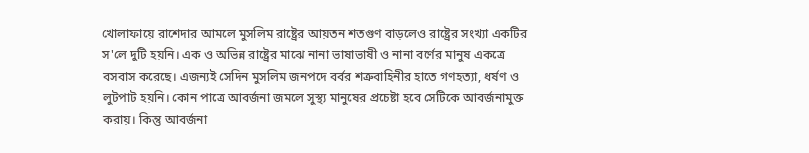খোলাফায়ে রাশেদার আমলে মুসলিম রাষ্ট্রের আয়তন শতগুণ বাড়লেও রাষ্ট্রের সংখ্যা একটির স'লে দুটি হয়নি। এক ও অভিন্ন রাষ্ট্রের মাঝে নানা ভাষাভাষী ও নানা বর্ণের মানুষ একত্রে বসবাস করেছে। এজন্যই সেদিন মুসলিম জনপদে বর্বর শত্রুবাহিনীর হাতে গণহত্যা, ধর্ষণ ও লুটপাট হয়নি। কোন পাত্রে আবর্জনা জমলে সুস্থ্য মানুষের প্রচেষ্টা হবে সেটিকে আবর্জনামুক্ত করায়। কিন্তু আবর্জনা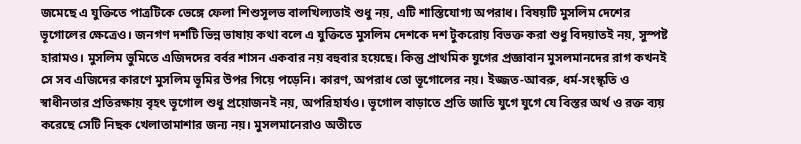জমেছে এ যুক্তিতে পাত্রটিকে ভেঙ্গে ফেলা শিশুসূলভ বালখিল্যতাই শুধু নয়, এটি শাস্তিযোগ্য অপরাধ। বিষয়টি মুসলিম দেশের ভূগোলের ক্ষেত্রেও। জনগণ দশটি ভিন্ন ভাষায় কথা বলে এ যুক্তিতে মুসলিম দেশকে দশ টুকরোয় বিভক্ত করা শুধু বিদয়াতই নয়, সুস্পষ্ট হারামও। মুসলিম ভুমিতে এজিদদের বর্বর শাসন একবার নয় বহুবার হয়েছে। কিন্তু প্রাথমিক যুগের প্রজ্ঞাবান মুসলমানদের রাগ কখনই সে সব এজিদের কারণে মুসলিম ভূমির উপর গিয়ে পড়েনি। কারণ, অপরাধ তো ভূগোলের নয়। ইজ্জত-আবরু, ধর্ম-সংস্কৃতি ও স্বাধীনতার প্রতিরক্ষায় বৃহৎ ভূগোল শুধু প্রয়োজনই নয়, অপরিহার্যও। ভূগোল বাড়াতে প্রতি জাতি যুগে যুগে যে বিস্তর অর্থ ও রক্ত ব্যয় করেছে সেটি নিছক খেলাতামাশার জন্য নয়। মুসলমানেরাও অতীতে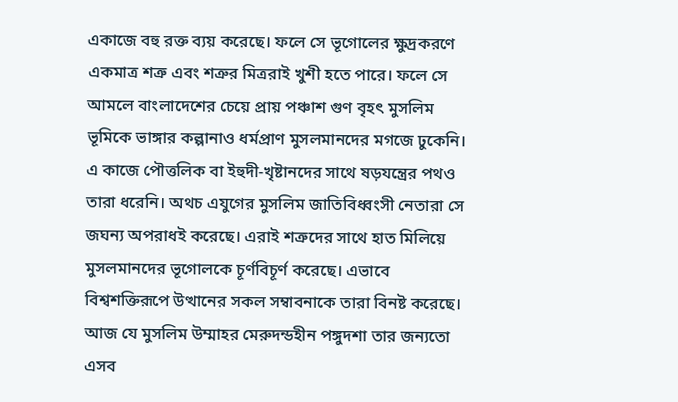একাজে বহু রক্ত ব্যয় করেছে। ফলে সে ভূগোলের ক্ষুদ্রকরণে একমাত্র শত্রু এবং শত্রুর মিত্ররাই খুশী হতে পারে। ফলে সে আমলে বাংলাদেশের চেয়ে প্রায় পঞ্চাশ গুণ বৃহৎ মুসলিম ভূমিকে ভাঙ্গার কল্পানাও ধর্মপ্রাণ মুসলমানদের মগজে ঢুকেনি। এ কাজে পৌত্তলিক বা ইহুদী-খৃষ্টানদের সাথে ষড়যন্ত্রের পথও তারা ধরেনি। অথচ এযুগের মুসলিম জাতিবিধ্বংসী নেতারা সে জঘন্য অপরাধই করেছে। এরাই শত্রুদের সাথে হাত মিলিয়ে মুসলমানদের ভূগোলকে চূর্ণবিচূর্ণ করেছে। এভাবে বিশ্বশক্তিরূপে উত্থানের সকল সম্বাবনাকে তারা বিনষ্ট করেছে। আজ যে মুসলিম উম্মাহর মেরুদন্ডহীন পঙ্গুদশা তার জন্যতো এসব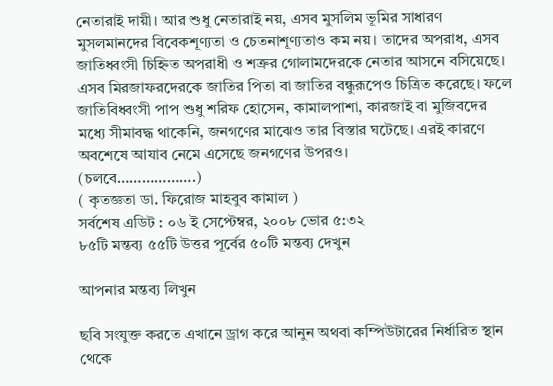নেতারাই দায়ী। আর শুধু নেতারাই নয়, এসব মুসলিম ভূমির সাধারণ মুসলমানদের বিবেকশূণ্যতা ও চেতনাশূণ্যতাও কম নয়। তাদের অপরাধ, এসব জাতিধ্বংসী চিহ্নিত অপরাধী ও শত্রুর গোলামদেরকে নেতার আসনে বসিয়েছে। এসব মিরজাফরদেরকে জাতির পিতা বা জাতির বন্ধুরূপেও চিত্রিত করেছে। ফলে জাতিবিধ্বংসী পাপ শুধু শরিফ হোসেন, কামালপাশা, কারজাই বা মুজিবদের মধ্যে সীমাবদ্ধ থাকেনি, জনগণের মাঝেও তার বিস্তার ঘটেছে। এরই কারণে অবশেষে আযাব নেমে এসেছে জনগণের উপরও।
(চলবে……………….)
( কৃতজ্ঞতা ডা. ফিরোজ মাহবুব কামাল )
সর্বশেষ এডিট : ০৬ ই সেপ্টেম্বর, ২০০৮ ভোর ৫:৩২
৮৫টি মন্তব্য ৫৫টি উত্তর পূর্বের ৫০টি মন্তব্য দেখুন

আপনার মন্তব্য লিখুন

ছবি সংযুক্ত করতে এখানে ড্রাগ করে আনুন অথবা কম্পিউটারের নির্ধারিত স্থান থেকে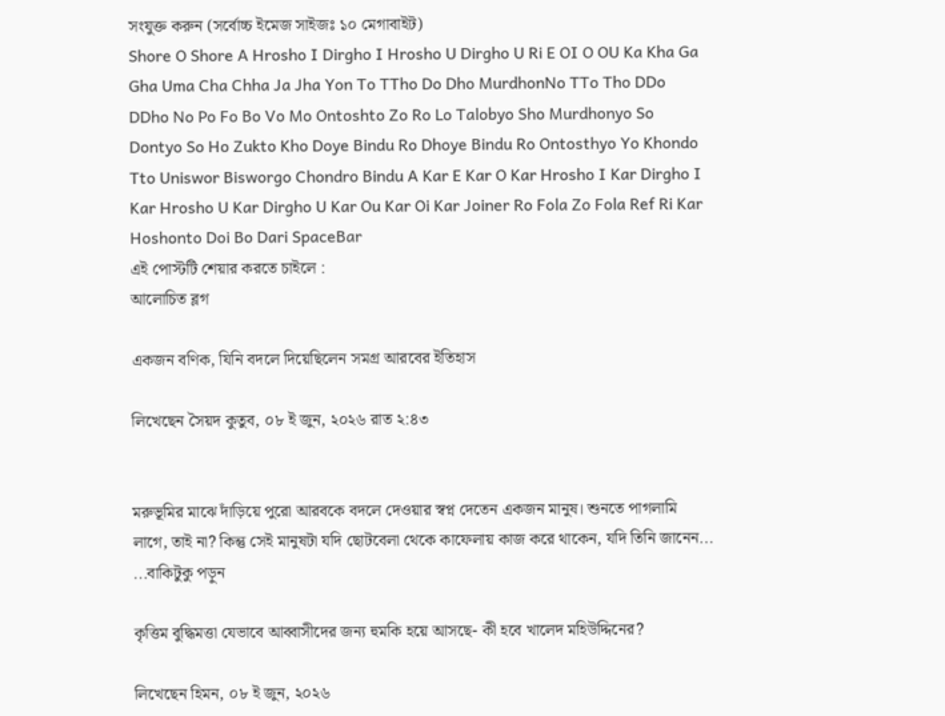সংযুক্ত করুন (সর্বোচ্চ ইমেজ সাইজঃ ১০ মেগাবাইট)
Shore O Shore A Hrosho I Dirgho I Hrosho U Dirgho U Ri E OI O OU Ka Kha Ga Gha Uma Cha Chha Ja Jha Yon To TTho Do Dho MurdhonNo TTo Tho DDo DDho No Po Fo Bo Vo Mo Ontoshto Zo Ro Lo Talobyo Sho Murdhonyo So Dontyo So Ho Zukto Kho Doye Bindu Ro Dhoye Bindu Ro Ontosthyo Yo Khondo Tto Uniswor Bisworgo Chondro Bindu A Kar E Kar O Kar Hrosho I Kar Dirgho I Kar Hrosho U Kar Dirgho U Kar Ou Kar Oi Kar Joiner Ro Fola Zo Fola Ref Ri Kar Hoshonto Doi Bo Dari SpaceBar
এই পোস্টটি শেয়ার করতে চাইলে :
আলোচিত ব্লগ

একজন বণিক, যিনি বদলে দিয়েছিলেন সমগ্র আরবের ইতিহাস

লিখেছেন সৈয়দ কুতুব, ০৮ ই জুন, ২০২৬ রাত ২:৪৩


মরুভূমির মাঝে দাঁড়িয়ে পুরো আরবকে বদলে দেওয়ার স্বপ্ন দেতেন একজন মানুষ। শুনতে পাগলামি লাগে, তাই না? কিন্তু সেই মানুষটা যদি ছোটবেলা থেকে কাফেলায় কাজ করে থাকেন, যদি তিনি জানেন... ...বাকিটুকু পড়ুন

কৃত্তিম বুদ্ধিমত্তা যেভাবে আব্বাসীদের জন্য হুমকি হয়ে আসছে- কী হবে খালেদ মহিউদ্দিনের?

লিখেছেন হিমন, ০৮ ই জুন, ২০২৬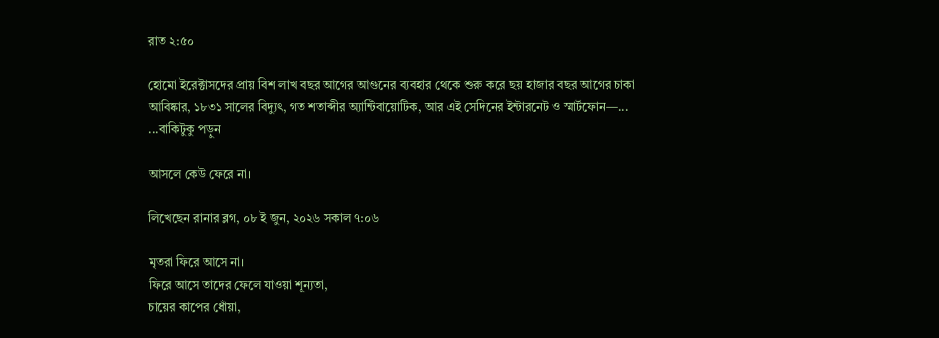রাত ২:৫০

হোমো ইরেক্টাসদের প্রায় বিশ লাখ বছর আগের আগুনের ব্যবহার থেকে শুরু করে ছয় হাজার বছর আগের চাকা আবিষ্কার, ১৮৩১ সালের বিদ্যুৎ, গত শতাব্দীর অ্যান্টিবায়োটিক, আর এই সেদিনের ইন্টারনেট ও স্মার্টফোন—... ...বাকিটুকু পড়ুন

আসলে কেউ ফেরে না।

লিখেছেন রানার ব্লগ, ০৮ ই জুন, ২০২৬ সকাল ৭:০৬

মৃতরা ফিরে আসে না।
ফিরে আসে তাদের ফেলে যাওয়া শূন্যতা,
চায়ের কাপের ধোঁয়া,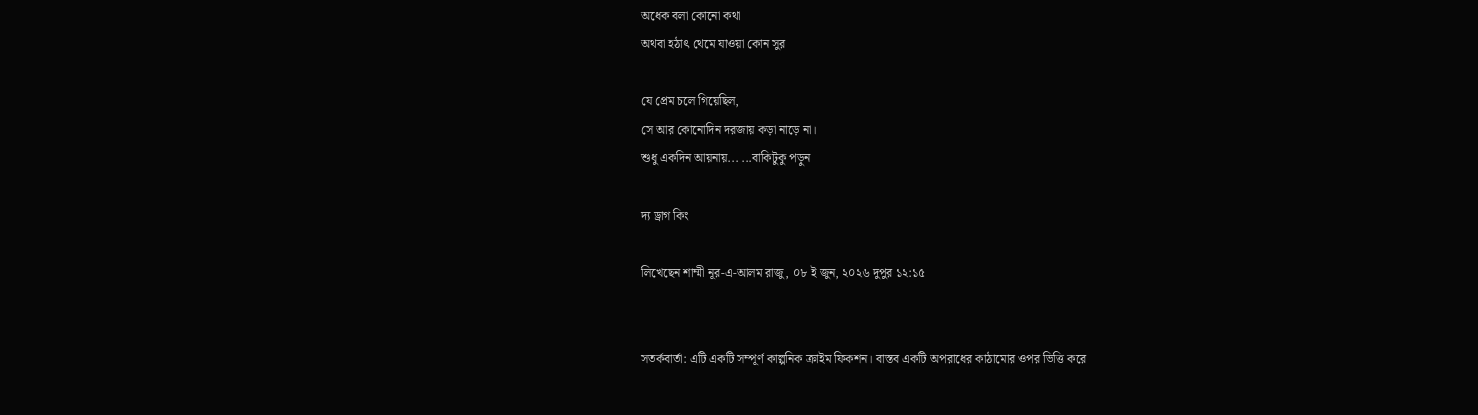অধেক বলা কোনো কথা
অথবা হঠাৎ থেমে যাওয়া কোন সুর

যে প্রেম চলে গিয়েছিল,
সে আর কোনোদিন দরজায় কড়া নাড়ে না।
শুধু একদিন আয়নায়... ...বাকিটুকু পড়ুন

দ্য ড্রাগ কিং

লিখেছেন শাম্মী নূর-এ-আলম রাজু, ০৮ ই জুন, ২০২৬ দুপুর ১২:১৫


সতর্কবার্তা: এটি একটি সম্পূর্ণ কাল্পনিক ক্রাইম ফিকশন। বাস্তব একটি অপরাধের কাঠামোর ওপর ভিত্তি করে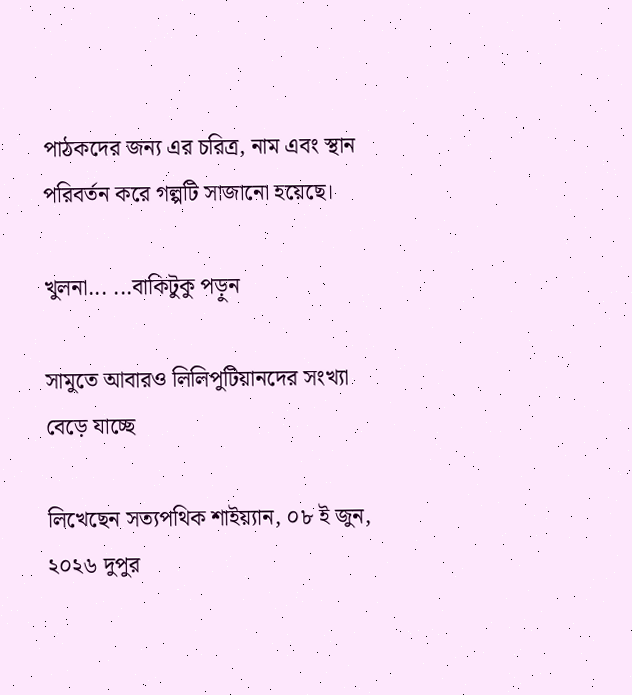পাঠকদের জন্য এর চরিত্র, নাম এবং স্থান পরিবর্তন করে গল্পটি সাজানো হয়েছে।

খুলনা... ...বাকিটুকু পড়ুন

সামুতে আবারও লিলিপুটিয়ানদের সংখ্যা বেড়ে যাচ্ছে

লিখেছেন সত্যপথিক শাইয়্যান, ০৮ ই জুন, ২০২৬ দুপুর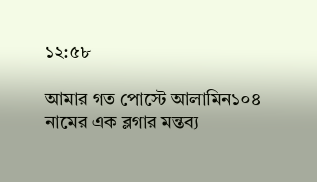১২:৫৮

আমার গত পোস্টে আলামিন১০৪ নামের এক ব্লগার মন্তব্য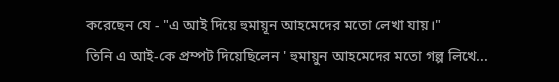করেছেন যে - "এ আই দিয়ে হুমায়ূন আহমেদের মতো লেখা যায়।"
তিনি এ আই-কে প্রম্পট দিয়েছিলেন ' হুমায়ুন আহমেদের মতো গল্প লিখে...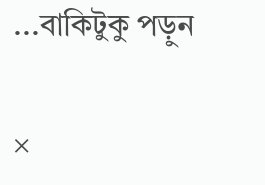...বাকিটুকু পড়ুন

×